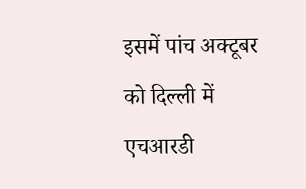इसमें पांच अक्टूबर को दिल्ली में एचआरडी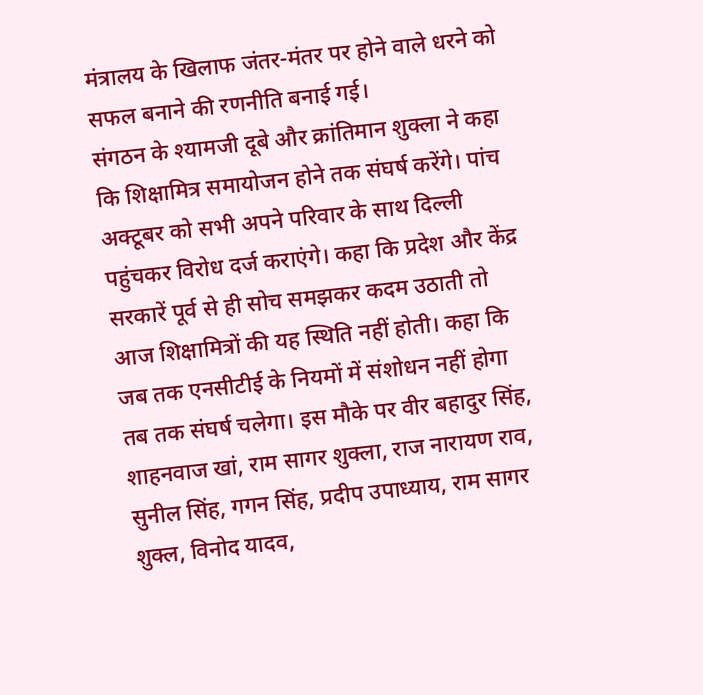मंत्रालय के खिलाफ जंतर-मंतर पर होने वाले धरने को सफल बनाने की रणनीति बनाई गई।
संगठन के श्यामजी दूबे और क्रांतिमान शुक्ला ने कहा कि शिक्षामित्र समायोजन होने तक संघर्ष करेंगे। पांच अक्टूबर को सभी अपने परिवार के साथ दिल्ली पहुंचकर विरोध दर्ज कराएंगे। कहा कि प्रदेश और केंद्र सरकारें पूर्व से ही सोच समझकर कदम उठाती तो आज शिक्षामित्रों की यह स्थिति नहीं होती। कहा कि जब तक एनसीटीई के नियमों में संशोधन नहीं होगा तब तक संघर्ष चलेगा। इस मौके पर वीर बहादुर सिंह, शाहनवाज खां, राम सागर शुक्ला, राज नारायण राव, सुनील सिंह, गगन सिंह, प्रदीप उपाध्याय, राम सागर शुक्ल, विनोद यादव,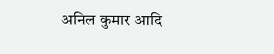अनिल कुमार आदि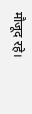मौजूद रहे।